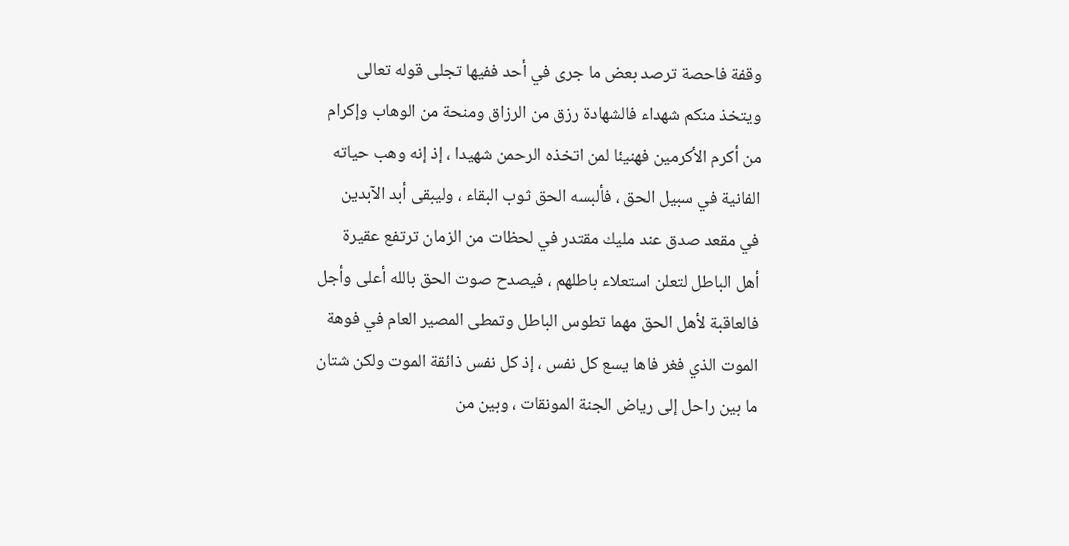وقفة فاحصة ترصد بعض ما جرى في أحد ففيها تجلى قوله تعالى ويتخذ منكم شهداء فالشهادة رزق من الرزاق ومنحة من الوهاب وإكرام من أكرم الأكرمين فهنيئا لمن اتخذه الرحمن شهيدا ، إذ إنه وهب حياته الفانية في سبيل الحق ، فألبسه الحق ثوب البقاء ، وليبقى أبد الآبدين في مقعد صدق عند مليك مقتدر في لحظات من الزمان ترتفع عقيرة أهل الباطل لتعلن استعلاء باطلهم ، فيصدح صوت الحق بالله أعلى وأجل فالعاقبة لأهل الحق مهما تطوس الباطل وتمطى المصير العام في فوهة الموت الذي فغر فاها يسع كل نفس ، إذ كل نفس ذائقة الموت ولكن شتان ما بين راحل إلى رياض الجنة المونقات ، وبين من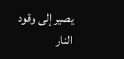يصير إلى وقود النار